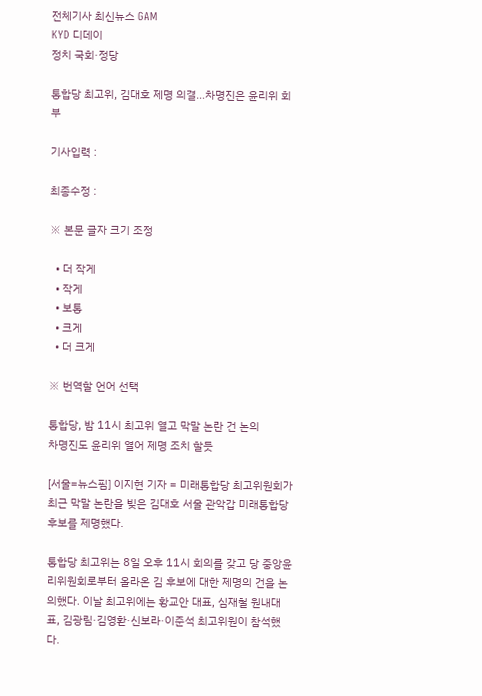전체기사 최신뉴스 GAM
KYD 디데이
정치 국회·정당

통합당 최고위, 김대호 제명 의결…차명진은 윤리위 회부

기사입력 :

최종수정 :

※ 본문 글자 크기 조정

  • 더 작게
  • 작게
  • 보통
  • 크게
  • 더 크게

※ 번역할 언어 선택

통합당, 밤 11시 최고위 열고 막말 논란 건 논의
차명진도 윤리위 열어 제명 조치 할듯

[서울=뉴스핌] 이지현 기자 = 미래통합당 최고위원회가 최근 막말 논란을 빚은 김대호 서울 관악갑 미래통합당 후보를 제명했다.

통합당 최고위는 8일 오후 11시 회의를 갖고 당 중앙윤리위원회로부터 올라온 김 후보에 대한 제명의 건을 논의했다. 이날 최고위에는 황교안 대표, 심재철 원내대표, 김광림·김영환·신보라·이준석 최고위원이 참석했다.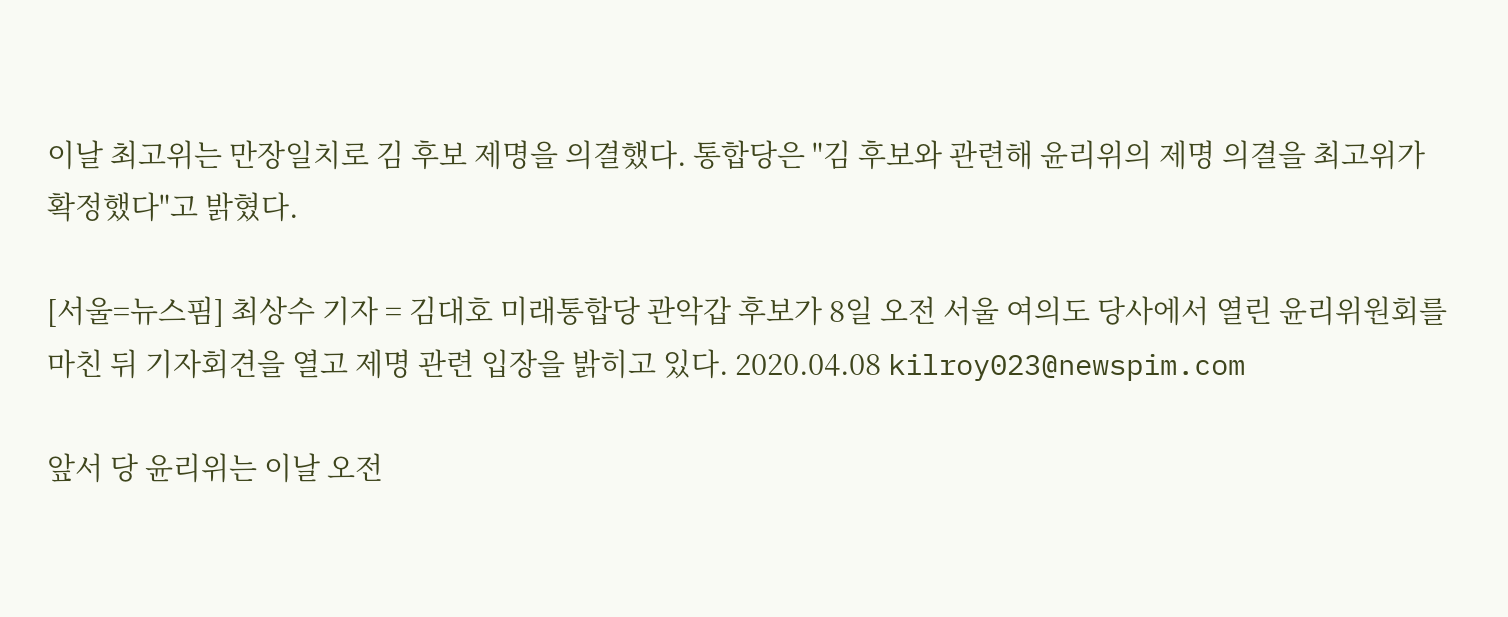이날 최고위는 만장일치로 김 후보 제명을 의결했다. 통합당은 "김 후보와 관련해 윤리위의 제명 의결을 최고위가 확정했다"고 밝혔다.

[서울=뉴스핌] 최상수 기자 = 김대호 미래통합당 관악갑 후보가 8일 오전 서울 여의도 당사에서 열린 윤리위원회를 마친 뒤 기자회견을 열고 제명 관련 입장을 밝히고 있다. 2020.04.08 kilroy023@newspim.com

앞서 당 윤리위는 이날 오전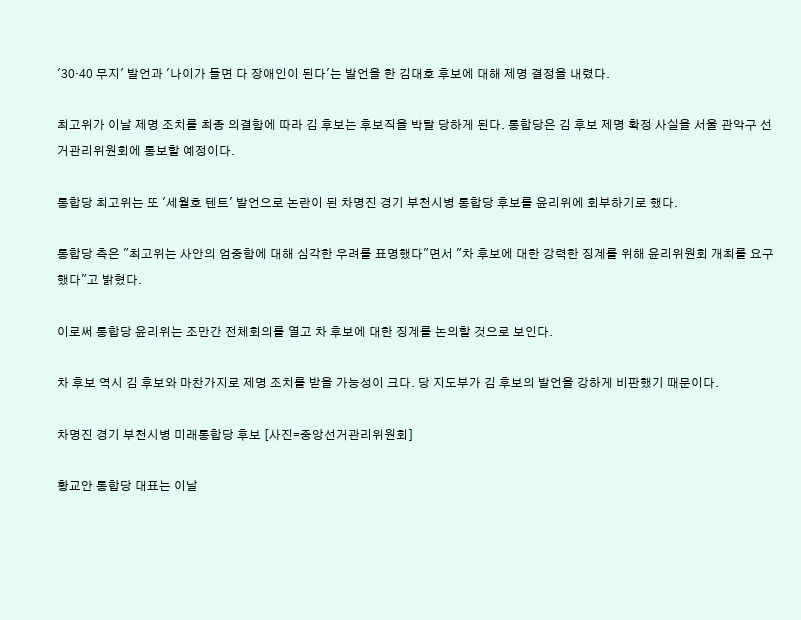'30·40 무지' 발언과 '나이가 들면 다 장애인이 된다'는 발언을 한 김대호 후보에 대해 제명 결정을 내렸다.

최고위가 이날 제명 조치를 최종 의결함에 따라 김 후보는 후보직을 박탈 당하게 된다. 통합당은 김 후보 제명 확정 사실을 서울 관악구 선거관리위원회에 통보할 예정이다.

통합당 최고위는 또 '세월호 텐트' 발언으로 논란이 된 차명진 경기 부천시병 통합당 후보를 윤리위에 회부하기로 했다.

통합당 측은 "최고위는 사안의 엄중함에 대해 심각한 우려를 표명했다"면서 "차 후보에 대한 강력한 징계를 위해 윤리위원회 개최를 요구했다"고 밝혔다.

이로써 통합당 윤리위는 조만간 전체회의를 열고 차 후보에 대한 징계를 논의할 것으로 보인다.

차 후보 역시 김 후보와 마찬가지로 제명 조치를 받을 가능성이 크다. 당 지도부가 김 후보의 발언을 강하게 비판했기 때문이다.

차명진 경기 부천시병 미래통합당 후보 [사진=중앙선거관리위원회]

황교안 통합당 대표는 이날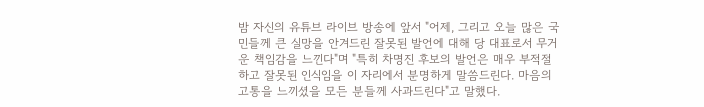밤 자신의 유튜브 라이브 방송에 앞서 "어제, 그리고 오늘 많은 국민들께 큰 실망을 안겨드린 잘못된 발언에 대해 당 대표로서 무거운 책임감을 느낀다"며 "특히 차명진 후보의 발언은 매우 부적절하고 잘못된 인식임을 이 자리에서 분명하게 말씀드린다. 마음의 고통을 느끼셨을 모든 분들께 사과드린다"고 말했다.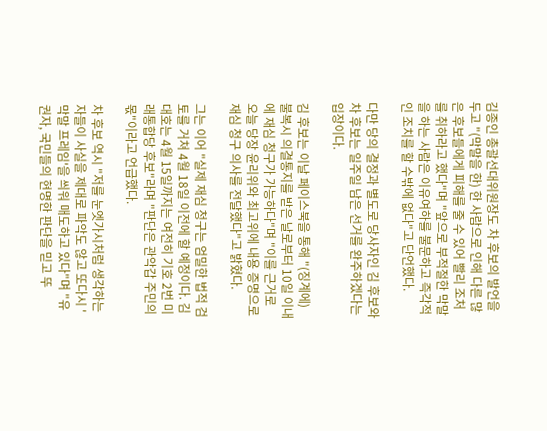김종인 총괄선대위원장도 차 후보의 발언을 두고 "(막말을 한) 한 사람으로 인해 다른 많은 후보들에게 피해를 줄 수 있어 빨리 조처를 취하라고 했다"며 "앞으로 부적절한 막말을 하는 사람은 이유여하를 불문하고 즉각적인 조치를 할 수밖에 없다"고 단언했다.

다만 당의 결정과 별도로 당사자인 김 후보와 차 후보는 일주일 남은 선거를 완주하겠다는 입장이다.

김 후보는 이날 페이스북을 통해 "(징계에) 불복시 의결통지를 받은 날로부터 10일 이내에 재심 청구가 가능하다"며 "이를 근거로 오늘 당장 윤리위와 최고위에 내용 증명으로 재심 청구 의사를 전달했다"고 밝혔다.

그는 이어 "실제 재심 청구는 엄밀한 법적 검토를 거쳐 4월 18일 이전에 할 예정이다. 김대호는 4월 15일까지는 여전히 기호 2번 미래통합당 후보"라며 "판단은 관악갑 주민의 몫"이라고 언급했다.

차 후보 역시 "저를 눈엣가시처럼 생각하는 자들이 사실을 제대로 파악도 않고 또다시 '막말 프레임'을 씌워 매도하고 있다"며 "유권자, 국민들의 현명한 판단을 믿고 뚜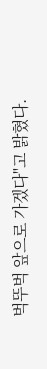벅뚜벅 앞으로 가겠다"고 밝혔다.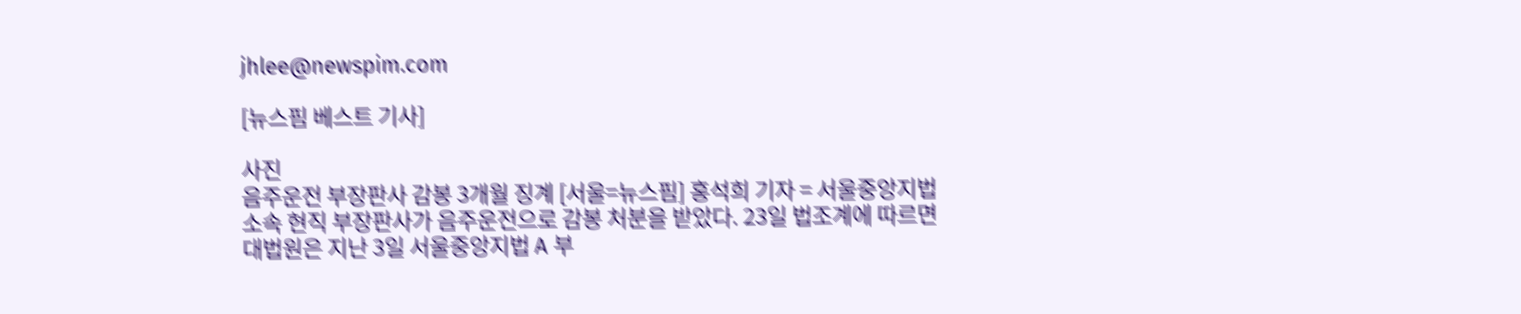jhlee@newspim.com

[뉴스핌 베스트 기사]

사진
음주운전 부장판사 감봉 3개월 징계 [서울=뉴스핌] 홍석희 기자 = 서울중앙지법 소속 현직 부장판사가 음주운전으로 감봉 처분을 받았다. 23일 법조계에 따르면 대법원은 지난 3일 서울중앙지법 A 부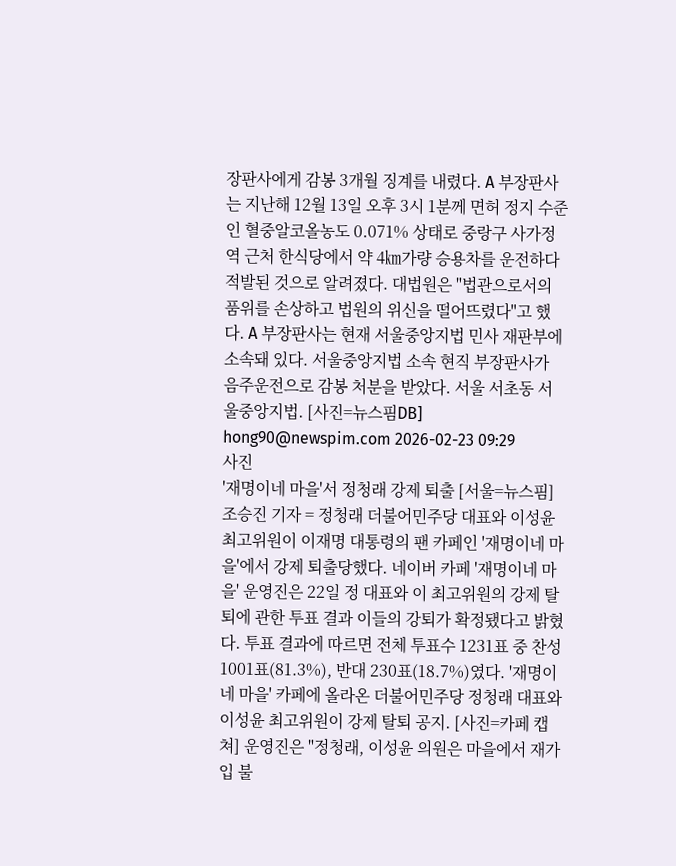장판사에게 감봉 3개월 징계를 내렸다. A 부장판사는 지난해 12월 13일 오후 3시 1분께 면허 정지 수준인 혈중알코올농도 0.071% 상태로 중랑구 사가정역 근처 한식당에서 약 4㎞가량 승용차를 운전하다 적발된 것으로 알려졌다. 대법원은 "법관으로서의 품위를 손상하고 법원의 위신을 떨어뜨렸다"고 했다. A 부장판사는 현재 서울중앙지법 민사 재판부에 소속돼 있다. 서울중앙지법 소속 현직 부장판사가 음주운전으로 감봉 처분을 받았다. 서울 서초동 서울중앙지법. [사진=뉴스핌DB] hong90@newspim.com 2026-02-23 09:29
사진
'재명이네 마을'서 정청래 강제 퇴출 [서울=뉴스핌] 조승진 기자 = 정청래 더불어민주당 대표와 이성윤 최고위원이 이재명 대통령의 팬 카페인 '재명이네 마을'에서 강제 퇴출당했다. 네이버 카페 '재명이네 마을' 운영진은 22일 정 대표와 이 최고위원의 강제 탈퇴에 관한 투표 결과 이들의 강퇴가 확정됐다고 밝혔다. 투표 결과에 따르면 전체 투표수 1231표 중 찬성 1001표(81.3%), 반대 230표(18.7%)였다. '재명이네 마을' 카페에 올라온 더불어민주당 정청래 대표와 이성윤 최고위원이 강제 탈퇴 공지. [사진=카페 캡쳐] 운영진은 "정청래, 이성윤 의원은 마을에서 재가입 불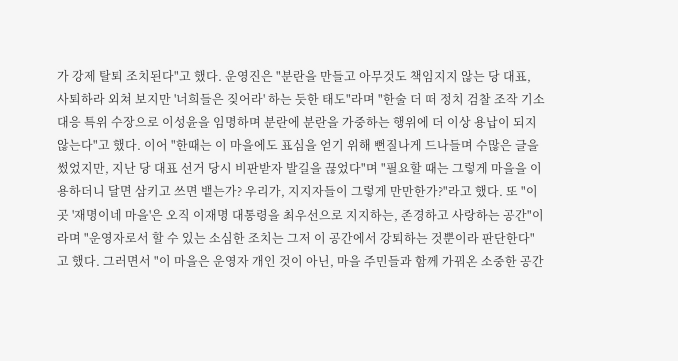가 강제 탈퇴 조치된다"고 했다. 운영진은 "분란을 만들고 아무것도 책임지지 않는 당 대표, 사퇴하라 외쳐 보지만 '너희들은 짖어라' 하는 듯한 태도"라며 "한술 더 떠 정치 검찰 조작 기소 대응 특위 수장으로 이성윤을 임명하며 분란에 분란을 가중하는 행위에 더 이상 용납이 되지 않는다"고 했다. 이어 "한때는 이 마을에도 표심을 얻기 위해 뻔질나게 드나들며 수많은 글을 썼었지만, 지난 당 대표 선거 당시 비판받자 발길을 끊었다"며 "필요할 때는 그렇게 마을을 이용하더니 달면 삼키고 쓰면 뱉는가? 우리가, 지지자들이 그렇게 만만한가?"라고 했다. 또 "이곳 '재명이네 마을'은 오직 이재명 대통령을 최우선으로 지지하는, 존경하고 사랑하는 공간"이라며 "운영자로서 할 수 있는 소심한 조치는 그저 이 공간에서 강퇴하는 것뿐이라 판단한다"고 했다. 그러면서 "이 마을은 운영자 개인 것이 아닌, 마을 주민들과 함께 가꿔온 소중한 공간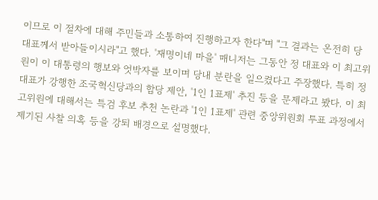이므로 이 절차에 대해 주민들과 소통하여 진행하고자 한다"며 "그 결과는 온전히 당 대표께서 받아들이시라"고 했다. '재명이네 마을' 매니저는 그동안 정 대표와 이 최고위원이 이 대통령의 행보와 엇박자를 보이며 당내 분란을 일으켰다고 주장했다. 특히 정 대표가 강행한 조국혁신당과의 합당 제안, '1인 1표제' 추진 등을 문제라고 봤다. 이 최고위원에 대해서는 특검 후보 추천 논란과 '1인 1표제' 관련 중앙위원회 투표 과정에서 제기된 사찰 의혹 등을 강퇴 배경으로 설명했다.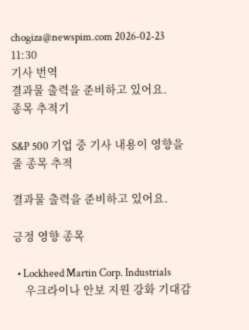chogiza@newspim.com 2026-02-23 11:30
기사 번역
결과물 출력을 준비하고 있어요.
종목 추적기

S&P 500 기업 중 기사 내용이 영향을 줄 종목 추적

결과물 출력을 준비하고 있어요.

긍정 영향 종목

  • Lockheed Martin Corp. Industrials
    우크라이나 안보 지원 강화 기대감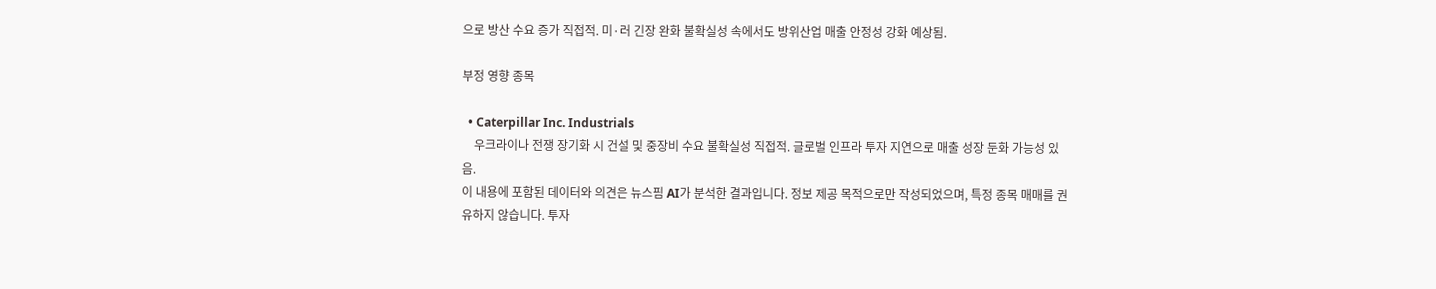으로 방산 수요 증가 직접적. 미·러 긴장 완화 불확실성 속에서도 방위산업 매출 안정성 강화 예상됨.

부정 영향 종목

  • Caterpillar Inc. Industrials
    우크라이나 전쟁 장기화 시 건설 및 중장비 수요 불확실성 직접적. 글로벌 인프라 투자 지연으로 매출 성장 둔화 가능성 있음.
이 내용에 포함된 데이터와 의견은 뉴스핌 AI가 분석한 결과입니다. 정보 제공 목적으로만 작성되었으며, 특정 종목 매매를 권유하지 않습니다. 투자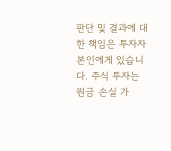판단 및 결과에 대한 책임은 투자자 본인에게 있습니다. 주식 투자는 원금 손실 가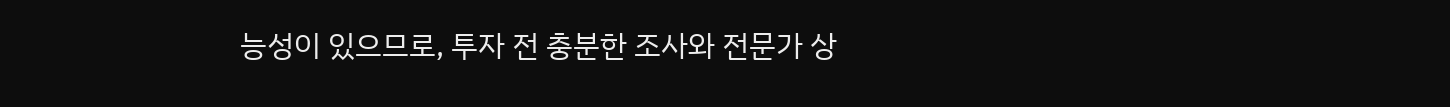능성이 있으므로, 투자 전 충분한 조사와 전문가 상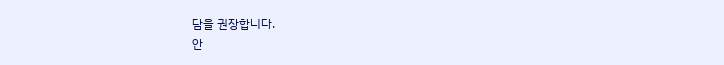담을 권장합니다.
안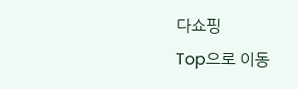다쇼핑
Top으로 이동